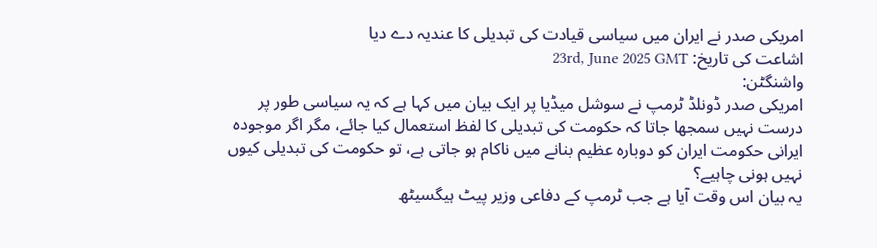امریکی صدر نے ایران میں سیاسی قیادت کی تبدیلی کا عندیہ دے دیا
اشاعت کی تاریخ: 23rd, June 2025 GMT
واشنگٹن:
امریکی صدر ڈونلڈ ٹرمپ نے سوشل میڈیا پر ایک بیان میں کہا ہے کہ یہ سیاسی طور پر درست نہیں سمجھا جاتا کہ حکومت کی تبدیلی کا لفظ استعمال کیا جائے، مگر اگر موجودہ ایرانی حکومت ایران کو دوبارہ عظیم بنانے میں ناکام ہو جاتی ہے، تو حکومت کی تبدیلی کیوں نہیں ہونی چاہیے؟
یہ بیان اس وقت آیا ہے جب ٹرمپ کے دفاعی وزیر پیٹ ہیگسیٹھ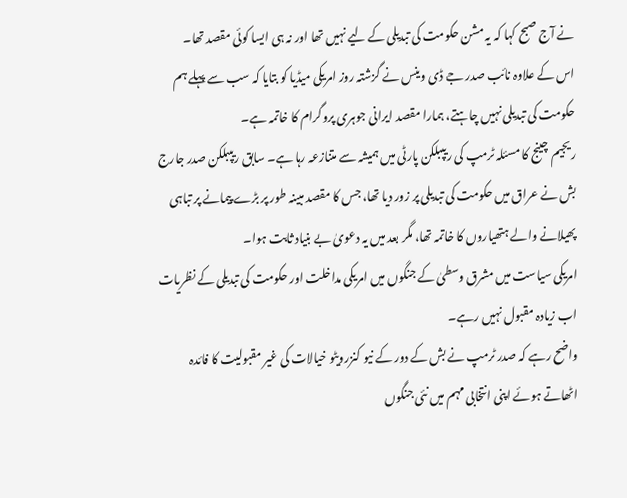نے آج صبح کہا کہ یہ مشن حکومت کی تبدیلی کے لیے نہیں تھا اور نہ ہی ایسا کوئی مقصد تھا۔
اس کے علاوہ نائب صدر جے ڈی وینس نے گزشتہ روز امریکی میڈیا کو بتایا کہ سب سے پہلے ہم حکومت کی تبدیلی نہیں چاہتے، ہمارا مقصد ایرانی جوہری پروگرام کا خاتمہ ہے۔
ریجیم چینج کا مسئلہ ٹرمپ کی ریپبلکن پارٹی میں ہمیشہ سے متنازعہ رہا ہے۔ سابق ریپبلکن صدر جارج بش نے عراق میں حکومت کی تبدیلی پر زور دیا تھا، جس کا مقصد مبینہ طور پر بڑے پیمانے پر تباہی پھیلانے والے ہتھیاروں کا خاتمہ تھا، مگر بعد میں یہ دعویٰ بے بنیاد ثابت ہوا۔
امریکی سیاست میں مشرق وسطیٰ کے جنگوں میں امریکی مداخلت اور حکومت کی تبدیلی کے نظریات اب زیادہ مقبول نہیں رہے۔
واضح رہے کہ صدر ٹرمپ نے بش کے دور کے نیو کنزرویٹو خیالات کی غیر مقبولیت کا فائدہ اٹھاتے ہوئے اپنی انتخابی مہم میں نئی جنگوں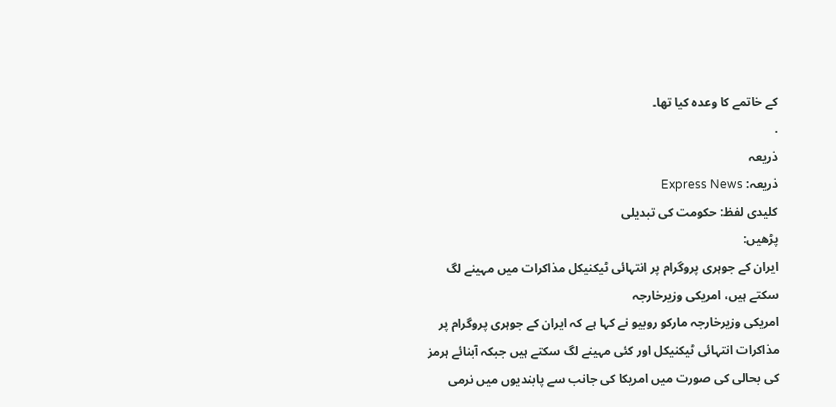کے خاتمے کا وعدہ کیا تھا۔
.
ذریعہ
ذریعہ: Express News
کلیدی لفظ: حکومت کی تبدیلی
پڑھیں:
ایران کے جوہری پروگرام پر انتہائی ٹیکنیکل مذاکرات میں مہینے لگ سکتے ہیں، امریکی وزیرخارجہ
امریکی وزیرخارجہ مارکو روبیو نے کہا ہے کہ ایران کے جوہری پروگرام پر مذاکرات انتہائی ٹیکنیکل اور کئی مہینے لگ سکتے ہیں جبکہ آبنائے ہرمز کی بحالی کی صورت میں امریکا کی جانب سے پابندیوں میں نرمی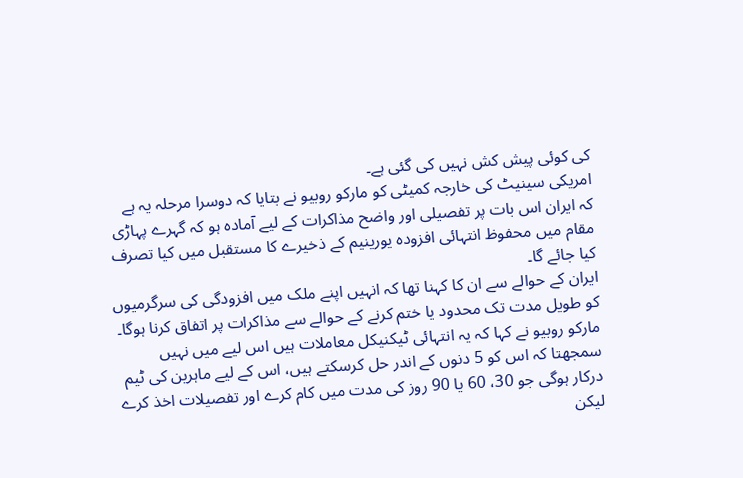کی کوئی پیش کش نہیں کی گئی ہے۔
امریکی سینیٹ کی خارجہ کمیٹی کو مارکو روبیو نے بتایا کہ دوسرا مرحلہ یہ ہے کہ ایران اس بات پر تفصیلی اور واضح مذاکرات کے لیے آمادہ ہو کہ گہرے پہاڑی مقام میں محفوظ انتہائی افزودہ یورینیم کے ذخیرے کا مستقبل میں کیا تصرف کیا جائے گا۔
ایران کے حوالے سے ان کا کہنا تھا کہ انہیں اپنے ملک میں افزودگی کی سرگرمیوں کو طویل مدت تک محدود یا ختم کرنے کے حوالے سے مذاکرات پر اتفاق کرنا ہوگا۔
مارکو روبیو نے کہا کہ یہ انتہائی ٹیکنیکل معاملات ہیں اس لیے میں نہیں سمجھتا کہ اس کو 5 دنوں کے اندر حل کرسکتے ہیں، اس کے لیے ماہرین کی ٹیم درکار ہوگی جو 30، 60 یا 90 روز کی مدت میں کام کرے اور تفصیلات اخذ کرے لیکن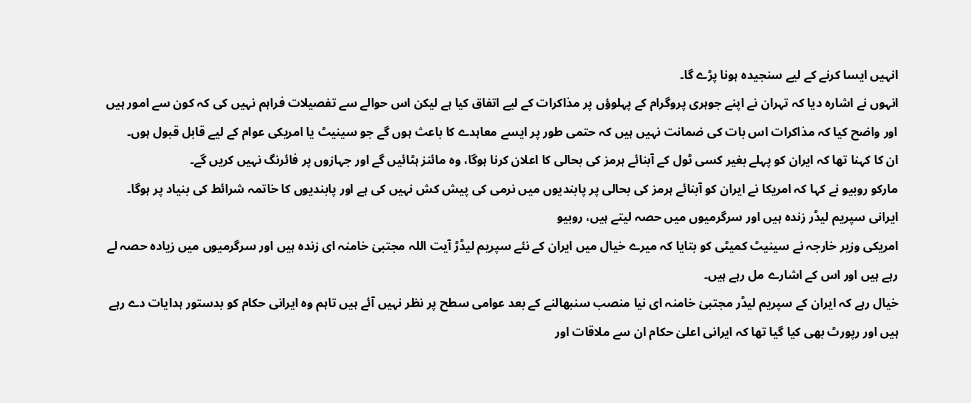انہیں ایسا کرنے کے لیے سنجیدہ ہونا پڑے گا۔
انہوں نے اشارہ دیا کہ تہران نے اپنے جوہری پروگرام کے پہلوؤں پر مذاکرات کے لیے اتفاق کیا ہے لیکن اس حوالے سے تفصیلات فراہم نہیں کی کہ کون سے امور ہیں اور واضح کیا کہ مذاکرات اس بات کی ضمانت نہیں ہیں کہ حتمی طور پر ایسے معاہدے کا باعث ہوں گے جو سینیٹ یا امریکی عوام کے لیے قابل قبول ہوں۔
ان کا کہنا تھا کہ ایران کو پہلے بغیر کسی ٹول کے آبنائے ہرمز کی بحالی کا اعلان کرنا ہوگا، وہ مائنز ہٹائیں گے اور جہازوں پر فائرنگ نہیں کریں گے۔
مارکو روبیو نے کہا کہ امریکا نے ایران کو آبنائے ہرمز کی بحالی پر پابندیوں میں نرمی کی پیش کش نہیں کی ہے اور پابندیوں کا خاتمہ شرائط کی بنیاد پر ہوگا۔
ایرانی سپریم لیڈر زندہ ہیں اور سرگرمیوں میں حصہ لیتے ہیں، روبیو
امریکی وزیر خارجہ نے سینیٹ کمیٹی کو بتایا کہ میرے خیال میں ایران کے نئے سپریم لیڈڑ آیت اللہ مجتبیٰ خامنہ ای زندہ ہیں اور سرگرمیوں میں زیادہ حصہ لے رہے ہیں اور اس کے اشارے مل رہے ہیں۔
خیال رہے کہ ایران کے سپریم لیڈر مجتبیٰ خامنہ ای نیا منصب سنبھالنے کے بعد عوامی سطح پر نظر نہیں آئے ہیں تاہم وہ ایرانی حکام کو بدستور ہدایات دے رہے ہیں اور رپورٹ بھی کیا گیا تھا کہ ایرانی اعلیٰ حکام ان سے ملاقات اور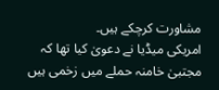مشاورت کرچکے ہیں۔
امریکی میڈیا نے دعویٰ کیا تھا کہ مجتبیٰ خامنہ حملے میں زخمی ہیں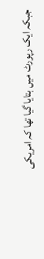جبکہ ایک رپورٹ میں بتایا گیا تھا کہ امریکی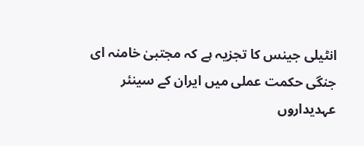انٹیلی جینس کا تجزیہ ہے کہ مجتبیٰ خامنہ ای جنگی حکمت عملی میں ایران کے سینئر عہدیداروں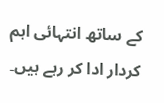کے ساتھ انتہائی اہم کردار ادا کر رہے ہیں۔